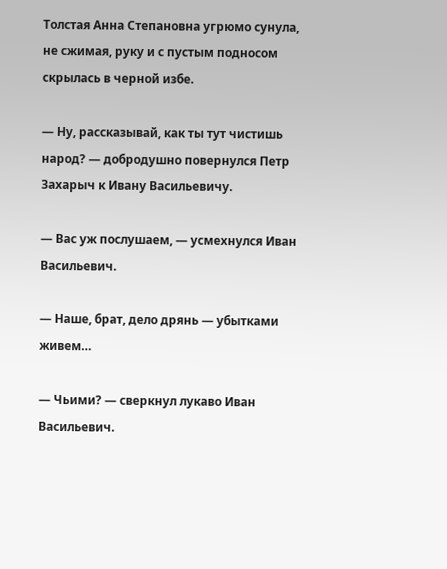Толстая Анна Степановна угрюмо сунула, не сжимая, руку и с пустым подносом скрылась в черной избе.

— Ну, рассказывай, как ты тут чистишь народ? — добродушно повернулся Петр Захарыч к Ивану Васильевичу.

— Вас уж послушаем, — усмехнулся Иван Васильевич.

— Наше, брат, дело дрянь — убытками живем…

— Чьими? — сверкнул лукаво Иван Васильевич.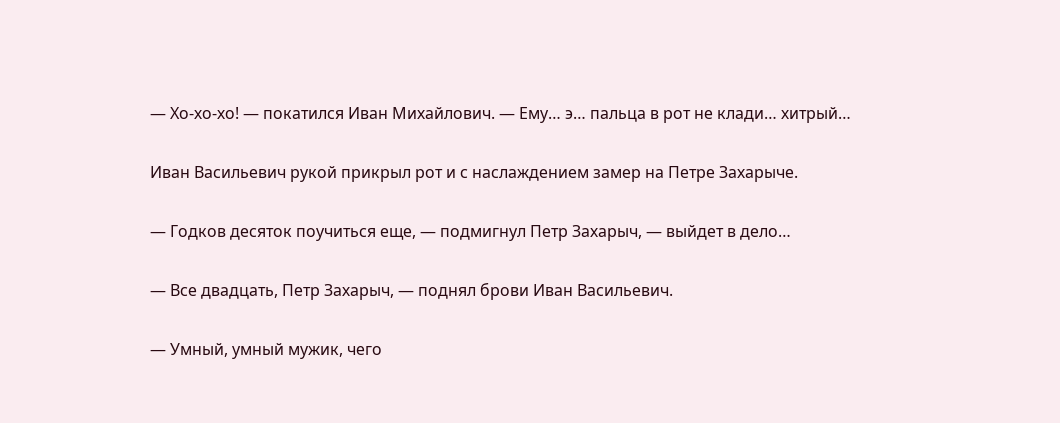— Хо-хо-хо! — покатился Иван Михайлович. — Ему… э… пальца в рот не клади… хитрый…

Иван Васильевич рукой прикрыл рот и с наслаждением замер на Петре Захарыче.

— Годков десяток поучиться еще, — подмигнул Петр Захарыч, — выйдет в дело…

— Все двадцать, Петр Захарыч, — поднял брови Иван Васильевич.

— Умный, умный мужик, чего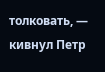толковать, — кивнул Петр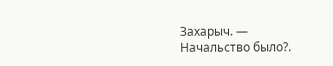Захарыч. — Начальство было?.